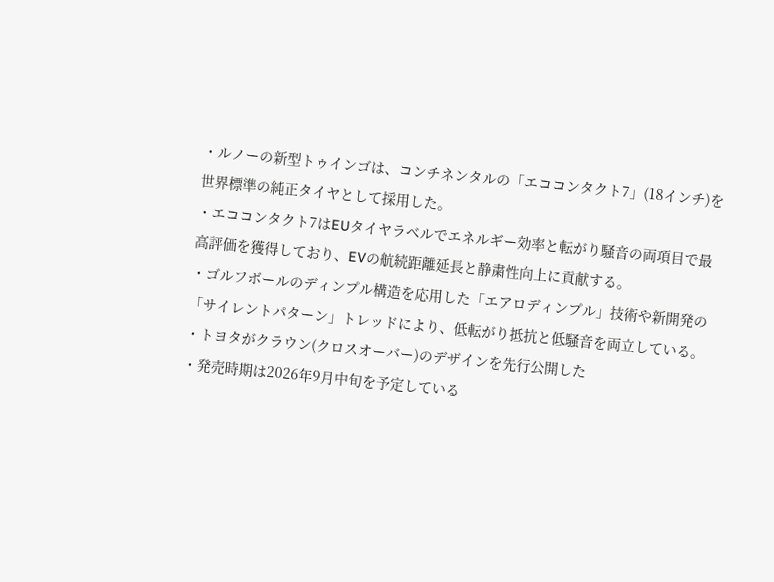・ルノーの新型トゥインゴは、コンチネンタルの「エココンタクト7」(18インチ)を世界標準の純正タイヤとして採用した。
・エココンタクト7はEUタイヤラベルでエネルギー効率と転がり騒音の両項目で最高評価を獲得しており、EVの航続距離延長と静粛性向上に貢献する。
・ゴルフボールのディンプル構造を応用した「エアロディンプル」技術や新開発の「サイレントパターン」トレッドにより、低転がり抵抗と低騒音を両立している。
・トヨタがクラウン(クロスオーバー)のデザインを先行公開した
・発売時期は2026年9月中旬を予定している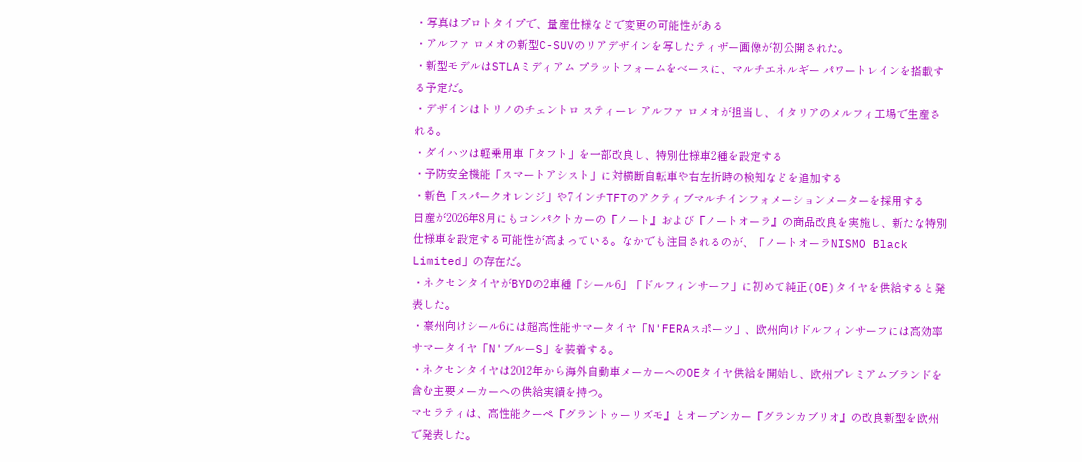・写真はプロトタイプで、量産仕様などで変更の可能性がある
・アルファ ロメオの新型C-SUVのリアデザインを写したティザー画像が初公開された。
・新型モデルはSTLAミディアム プラットフォームをベースに、マルチエネルギー パワートレインを搭載する予定だ。
・デザインはトリノのチェントロ スティーレ アルファ ロメオが担当し、イタリアのメルフィ工場で生産される。
・ダイハツは軽乗用車「タフト」を一部改良し、特別仕様車2種を設定する
・予防安全機能「スマートアシスト」に対横断自転車や右左折時の検知などを追加する
・新色「スパークオレンジ」や7インチTFTのアクティブマルチインフォメーションメーターを採用する
日産が2026年8月にもコンパクトカーの『ノート』および『ノートオーラ』の商品改良を実施し、新たな特別仕様車を設定する可能性が高まっている。なかでも注目されるのが、「ノートオーラNISMO Black Limited」の存在だ。
・ネクセンタイヤがBYDの2車種「シール6」「ドルフィンサーフ」に初めて純正(OE)タイヤを供給すると発表した。
・豪州向けシール6には超高性能サマータイヤ「N'FERAスポーツ」、欧州向けドルフィンサーフには高効率サマータイヤ「N'ブルーS」を装着する。
・ネクセンタイヤは2012年から海外自動車メーカーへのOEタイヤ供給を開始し、欧州プレミアムブランドを含む主要メーカーへの供給実績を持つ。
マセラティは、高性能クーペ『グラントゥーリズモ』とオープンカー『グランカブリオ』の改良新型を欧州で発表した。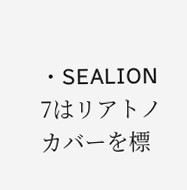・SEALION 7はリアトノカバーを標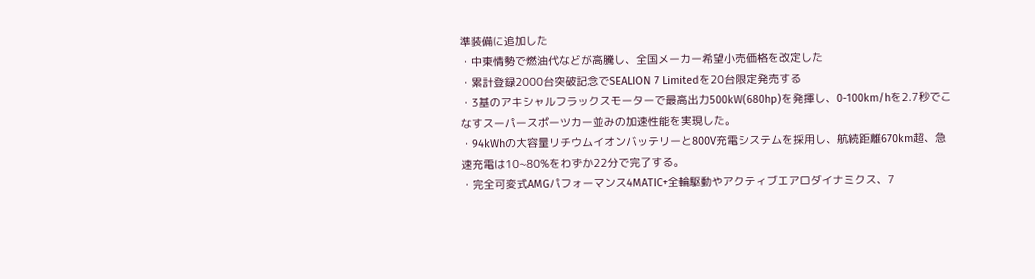準装備に追加した
・中東情勢で燃油代などが高騰し、全国メーカー希望小売価格を改定した
・累計登録2000台突破記念でSEALION 7 Limitedを20台限定発売する
・3基のアキシャルフラックスモーターで最高出力500kW(680hp)を発揮し、0-100km/hを2.7秒でこなすスーパースポーツカー並みの加速性能を実現した。
・94kWhの大容量リチウムイオンバッテリーと800V充電システムを採用し、航続距離670km超、急速充電は10~80%をわずか22分で完了する。
・完全可変式AMGパフォーマンス4MATIC+全輪駆動やアクティブエアロダイナミクス、7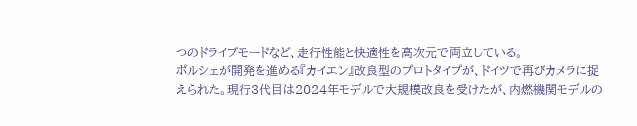つのドライブモードなど、走行性能と快適性を高次元で両立している。
ポルシェが開発を進める『カイエン』改良型のプロトタイプが、ドイツで再びカメラに捉えられた。現行3代目は2024年モデルで大規模改良を受けたが、内燃機関モデルの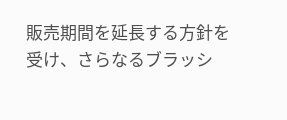販売期間を延長する方針を受け、さらなるブラッシ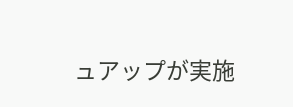ュアップが実施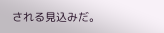される見込みだ。